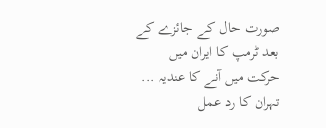صورت حال کے جائزے کے بعد ٹرمپ کا ایران میں حرکت میں آنے کا عندیہ ... تہران کا رد عمل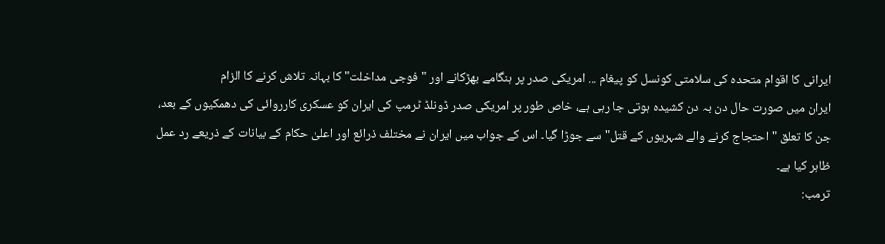ایرانی کا اقوام متحدہ کی سلامتی کونسل کو پیغام ... امریکی صدر پر ہنگامے بھڑکانے اور "فوجی مداخلت" کا بہانہ تلاش کرنے کا الزام
ایران میں صورت حال دن بہ دن کشیدہ ہوتی جا رہی ہے، خاص طور پر امریکی صدر ڈونلڈ ٹرمپ کی ایران کو عسکری کارروائی کی دھمکیوں کے بعد، جن کا تعلق "احتجاج کرنے والے شہریوں کے قتل" سے جوڑا گیا۔ اس کے جواب میں ایران نے مختلف ذرائع اور اعلیٰ حکام کے بیانات کے ذریعے رد عمل ظاہر کیا ہے۔
ترمب: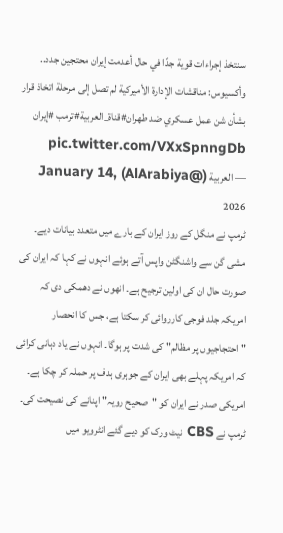سنتخذ إجراءات قوية جدًا في حال أعدمت إيران محتجين جدد.. وأكسيوس: مناقشات الإدارة الأميركية لم تصل إلى مرحلة اتخاذ قرار بشأن شن عمل عسكري ضد طهران#قناة_العربية#ترمب #إيران pic.twitter.com/VXxSpnngDb
— العربية (@AlArabiya) January 14, 2026
ٹرمپ نے منگل کے روز ایران کے بارے میں متعدد بیانات دیے۔ مشی گن سے واشنگٹن واپس آتے ہوئے انہوں نے کہا کہ ایران کی صورت حال ان کی اولین ترجیح ہے۔ انھوں نے دھمکی دی کہ امریکہ جلد فوجی کارروائی کر سکتا ہے، جس کا انحصار "احتجاجیوں پر مظالم" کی شدت پر ہوگا۔ انہوں نے یاد دہانی کرائی کہ امریکہ پہلے بھی ایران کے جوہری ہدف پر حملہ کر چکا ہے۔ امریکی صدر نے ایران کو "صحیح رویہ" اپنانے کی نصیحت کی۔
ٹرمپ نے CBS نیٹ ورک کو دیے گئے انٹرویو میں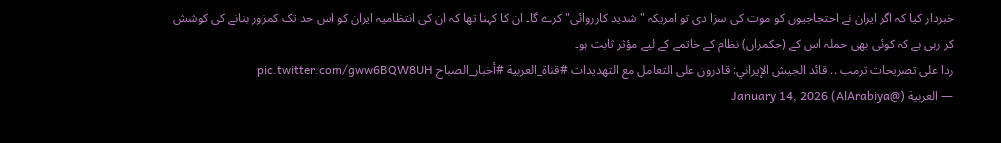خبردار کیا کہ اگر ایران نے احتجاجیوں کو موت کی سزا دی تو امریکہ "شدید کارروائی" کرے گا۔ ان کا کہنا تھا کہ ان کی انتظامیہ ایران کو اس حد تک کمزور بنانے کی کوشش کر رہی ہے کہ کوئی بھی حملہ اس کے (حکمراں) نظام کے خاتمے کے لیے مؤثر ثابت ہو۔
ردا على تصريحات ترمب .. قائد الجيش الإيراني: قادرون على التعامل مع التهديدات #قناة_العربية #أخبار_الصباح pic.twitter.com/gww6BQW8UH
— العربية (@AlArabiya) January 14, 2026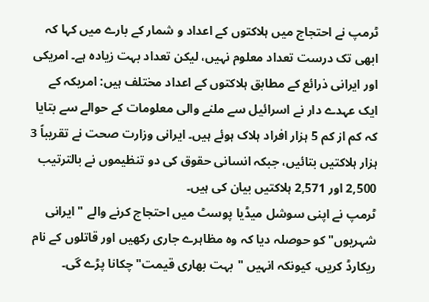ٹرمپ نے احتجاج میں ہلاکتوں کے اعداد و شمار کے بارے میں کہا کہ ابھی تک درست تعداد معلوم نہیں، لیکن تعداد بہت زیادہ ہے۔ امریکی اور ایرانی ذرائع کے مطابق ہلاکتوں کے اعداد مختلف ہیں: امریکہ کے ایک عہدے دار نے اسرائیل سے ملنے والی معلومات کے حوالے سے بتایا کہ کم از کم 5 ہزار افراد ہلاک ہوئے ہیں۔ ایرانی وزارت صحت نے تقریباً 3 ہزار ہلاکتیں بتائیں، جبکہ انسانی حقوق کی دو تنظیموں نے بالترتیب 2,500 اور 2,571 ہلاکتیں بیان کی ہیں۔
ٹرمپ نے اپنی سوشل میڈیا پوسٹ میں احتجاج کرنے والے "ایرانی شہریوں" کو حوصلہ دیا کہ وہ مظاہرے جاری رکھیں اور قاتلوں کے نام ریکارڈ کریں، کیونکہ انہیں "بہت بھاری قیمت" چکانا پڑے گی۔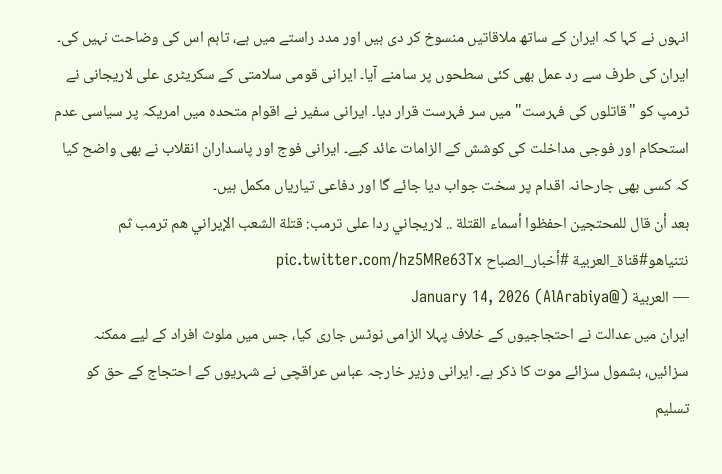انہوں نے کہا کہ ایران کے ساتھ ملاقاتیں منسوخ کر دی ہیں اور مدد راستے میں ہے، تاہم اس کی وضاحت نہیں کی۔
ایران کی طرف سے رد عمل بھی کئی سطحوں پر سامنے آیا۔ ایرانی قومی سلامتی کے سکریٹری علی لاریجانی نے ٹرمپ کو "قاتلوں کی فہرست" میں سر فہرست قرار دیا۔ ایرانی سفیر نے اقوام متحدہ میں امریکہ پر سیاسی عدم استحکام اور فوجی مداخلت کی کوشش کے الزامات عائد کیے۔ ایرانی فوج اور پاسداران انقلاب نے بھی واضح کیا کہ کسی بھی جارحانہ اقدام پر سخت جواب دیا جائے گا اور دفاعی تیاریاں مکمل ہیں۔
بعد أن قال للمحتجين احفظوا أسماء القتلة .. لاريجاني ردا على ترمب: قتلة الشعب الإيراني هم ترمب ثم نتنياهو#قناة_العربية #أخبار_الصباح pic.twitter.com/hz5MRe63Tx
— العربية (@AlArabiya) January 14, 2026
ایران میں عدالت نے احتجاجیوں کے خلاف پہلا الزامی نوٹس جاری کیا، جس میں ملوث افراد کے لیے ممکنہ سزائیں، بشمول سزائے موت کا ذکر ہے۔ ایرانی وزیر خارجہ عباس عراقچی نے شہریوں کے احتجاج کے حق کو تسلیم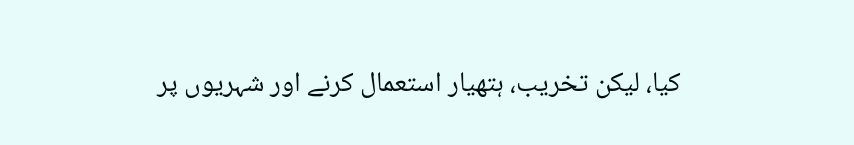کیا، لیکن تخریب، ہتھیار استعمال کرنے اور شہریوں پر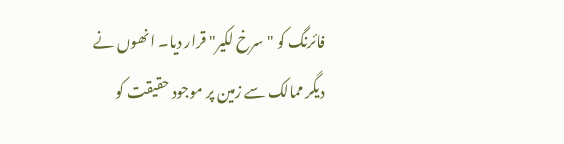فائرنگ کو "سرخ لکیر" قرار دیا۔ انھوں نے دیگر ممالک سے زمین پر موجود حقیقت کو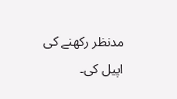مدنظر رکھنے کی اپیل کی۔